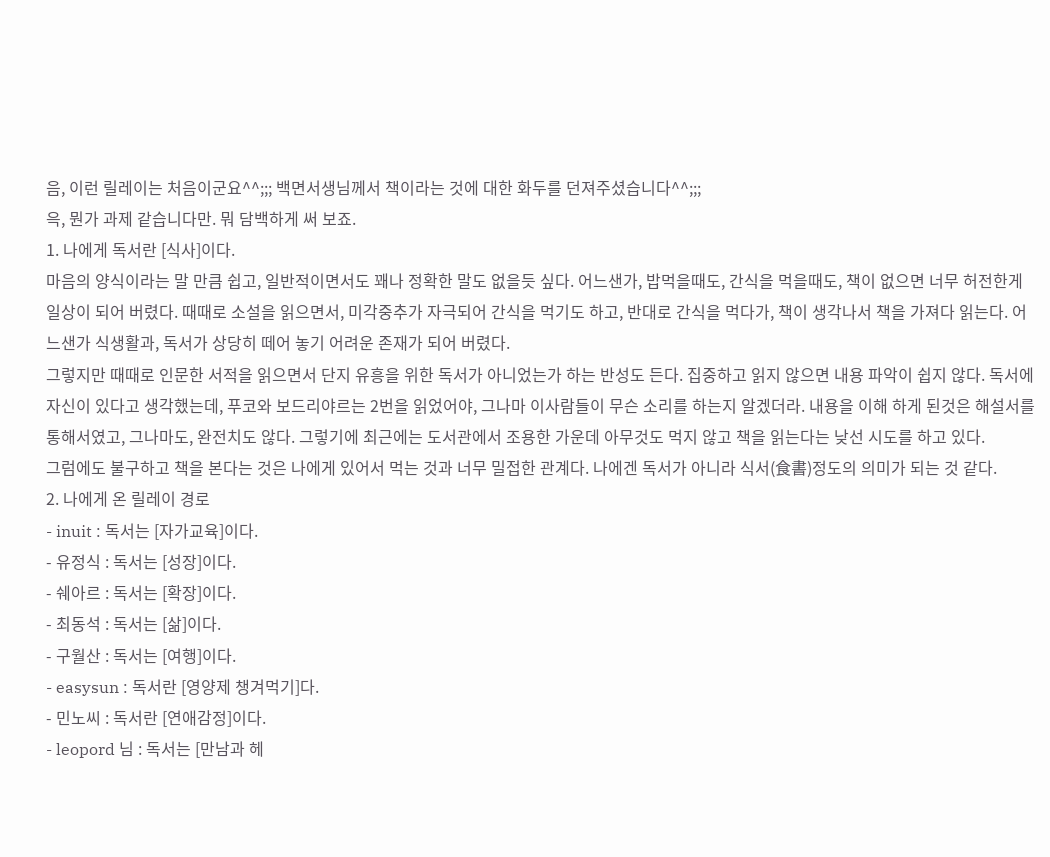음, 이런 릴레이는 처음이군요^^;;; 백면서생님께서 책이라는 것에 대한 화두를 던져주셨습니다^^;;;
윽, 뭔가 과제 같습니다만. 뭐 담백하게 써 보죠.
1. 나에게 독서란 [식사]이다.
마음의 양식이라는 말 만큼 쉽고, 일반적이면서도 꽤나 정확한 말도 없을듯 싶다. 어느샌가, 밥먹을때도, 간식을 먹을때도, 책이 없으면 너무 허전한게 일상이 되어 버렸다. 때때로 소설을 읽으면서, 미각중추가 자극되어 간식을 먹기도 하고, 반대로 간식을 먹다가, 책이 생각나서 책을 가져다 읽는다. 어느샌가 식생활과, 독서가 상당히 떼어 놓기 어려운 존재가 되어 버렸다.
그렇지만 때때로 인문한 서적을 읽으면서 단지 유흥을 위한 독서가 아니었는가 하는 반성도 든다. 집중하고 읽지 않으면 내용 파악이 쉽지 않다. 독서에 자신이 있다고 생각했는데, 푸코와 보드리야르는 2번을 읽었어야, 그나마 이사람들이 무슨 소리를 하는지 알겠더라. 내용을 이해 하게 된것은 해설서를 통해서였고, 그나마도, 완전치도 않다. 그렇기에 최근에는 도서관에서 조용한 가운데 아무것도 먹지 않고 책을 읽는다는 낮선 시도를 하고 있다.
그럼에도 불구하고 책을 본다는 것은 나에게 있어서 먹는 것과 너무 밀접한 관계다. 나에겐 독서가 아니라 식서(食書)정도의 의미가 되는 것 같다.
2. 나에게 온 릴레이 경로
- inuit : 독서는 [자가교육]이다.
- 유정식 : 독서는 [성장]이다.
- 쉐아르 : 독서는 [확장]이다.
- 최동석 : 독서는 [삶]이다.
- 구월산 : 독서는 [여행]이다.
- easysun : 독서란 [영양제 챙겨먹기]다.
- 민노씨 : 독서란 [연애감정]이다.
- leopord 님 : 독서는 [만남과 헤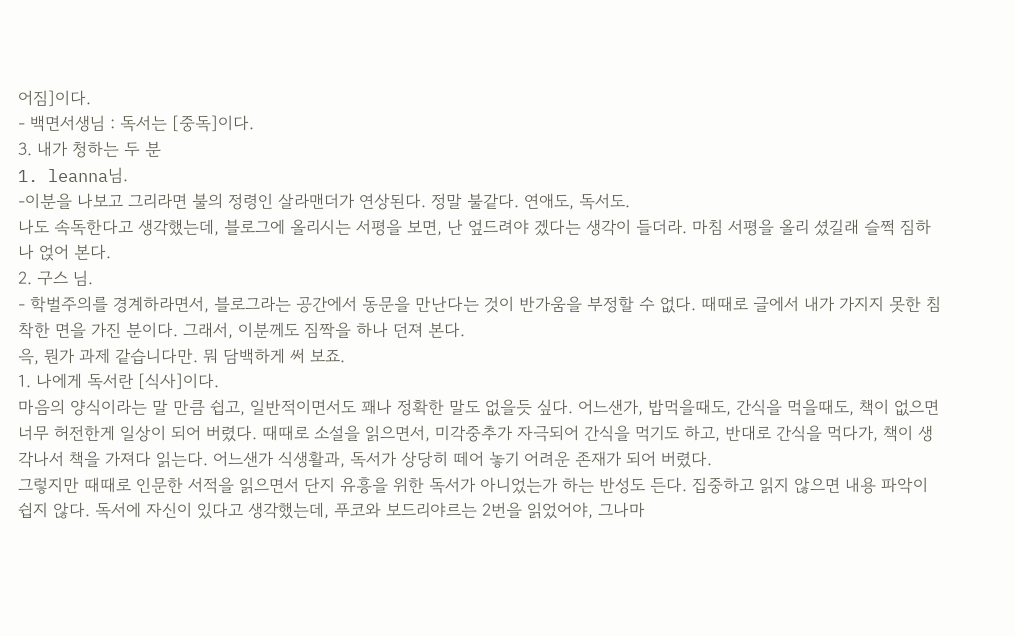어짐]이다.
- 백면서생님 : 독서는 [중독]이다.
3. 내가 청하는 두 분
1. leanna님.
-이분을 나보고 그리라면 불의 정령인 살라맨더가 연상된다. 정말 불같다. 연애도, 독서도.
나도 속독한다고 생각했는데, 블로그에 올리시는 서평을 보면, 난 엎드려야 겠다는 생각이 들더라. 마침 서평을 올리 셨길래 슬쩍 짐하나 얹어 본다.
2. 구스 님.
- 학벌주의를 경계하라면서, 블로그라는 공간에서 동문을 만난다는 것이 반가움을 부정할 수 없다. 때때로 글에서 내가 가지지 못한 침착한 면을 가진 분이다. 그래서, 이분께도 짐짝을 하나 던져 본다.
윽, 뭔가 과제 같습니다만. 뭐 담백하게 써 보죠.
1. 나에게 독서란 [식사]이다.
마음의 양식이라는 말 만큼 쉽고, 일반적이면서도 꽤나 정확한 말도 없을듯 싶다. 어느샌가, 밥먹을때도, 간식을 먹을때도, 책이 없으면 너무 허전한게 일상이 되어 버렸다. 때때로 소설을 읽으면서, 미각중추가 자극되어 간식을 먹기도 하고, 반대로 간식을 먹다가, 책이 생각나서 책을 가져다 읽는다. 어느샌가 식생활과, 독서가 상당히 떼어 놓기 어려운 존재가 되어 버렸다.
그렇지만 때때로 인문한 서적을 읽으면서 단지 유흥을 위한 독서가 아니었는가 하는 반성도 든다. 집중하고 읽지 않으면 내용 파악이 쉽지 않다. 독서에 자신이 있다고 생각했는데, 푸코와 보드리야르는 2번을 읽었어야, 그나마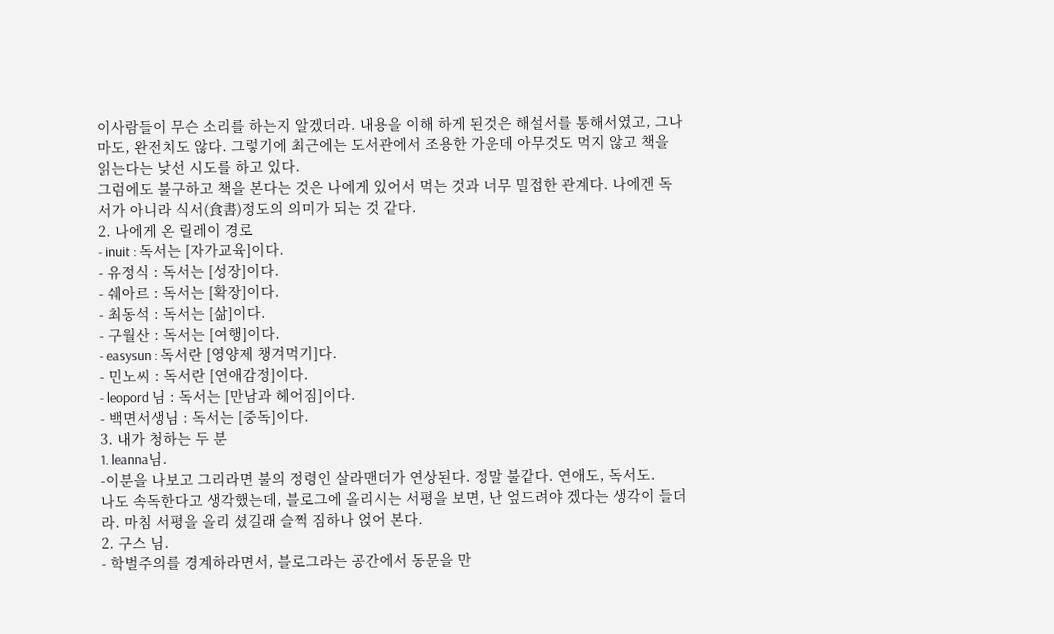이사람들이 무슨 소리를 하는지 알겠더라. 내용을 이해 하게 된것은 해설서를 통해서였고, 그나마도, 완전치도 않다. 그렇기에 최근에는 도서관에서 조용한 가운데 아무것도 먹지 않고 책을 읽는다는 낮선 시도를 하고 있다.
그럼에도 불구하고 책을 본다는 것은 나에게 있어서 먹는 것과 너무 밀접한 관계다. 나에겐 독서가 아니라 식서(食書)정도의 의미가 되는 것 같다.
2. 나에게 온 릴레이 경로
- inuit : 독서는 [자가교육]이다.
- 유정식 : 독서는 [성장]이다.
- 쉐아르 : 독서는 [확장]이다.
- 최동석 : 독서는 [삶]이다.
- 구월산 : 독서는 [여행]이다.
- easysun : 독서란 [영양제 챙겨먹기]다.
- 민노씨 : 독서란 [연애감정]이다.
- leopord 님 : 독서는 [만남과 헤어짐]이다.
- 백면서생님 : 독서는 [중독]이다.
3. 내가 청하는 두 분
1. leanna님.
-이분을 나보고 그리라면 불의 정령인 살라맨더가 연상된다. 정말 불같다. 연애도, 독서도.
나도 속독한다고 생각했는데, 블로그에 올리시는 서평을 보면, 난 엎드려야 겠다는 생각이 들더라. 마침 서평을 올리 셨길래 슬쩍 짐하나 얹어 본다.
2. 구스 님.
- 학벌주의를 경계하라면서, 블로그라는 공간에서 동문을 만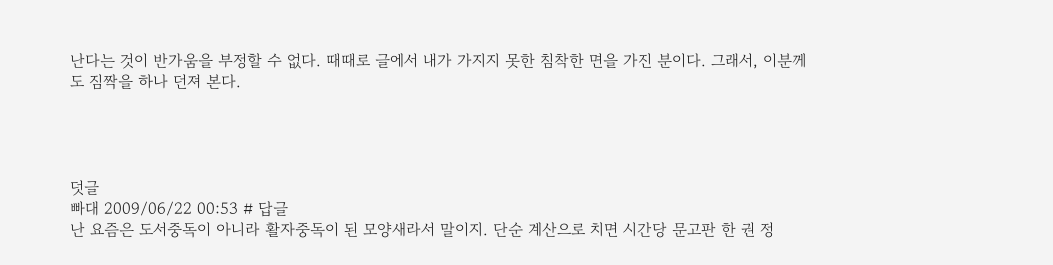난다는 것이 반가움을 부정할 수 없다. 때때로 글에서 내가 가지지 못한 침착한 면을 가진 분이다. 그래서, 이분께도 짐짝을 하나 던져 본다.




덧글
빠대 2009/06/22 00:53 # 답글
난 요즘은 도서중독이 아니라 활자중독이 된 모양새라서 말이지. 단순 계산으로 치면 시간당 문고판 한 권 정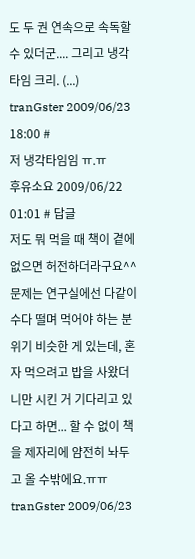도 두 권 연속으로 속독할 수 있더군.... 그리고 냉각타임 크리. (...)
tranGster 2009/06/23 18:00 #
저 냉각타임임 ㅠ.ㅠ
후유소요 2009/06/22 01:01 # 답글
저도 뭐 먹을 때 책이 곁에 없으면 허전하더라구요^^ 문제는 연구실에선 다같이 수다 떨며 먹어야 하는 분위기 비슷한 게 있는데, 혼자 먹으려고 밥을 사왔더니만 시킨 거 기다리고 있다고 하면... 할 수 없이 책을 제자리에 얌전히 놔두고 올 수밖에요.ㅠㅠ
tranGster 2009/06/23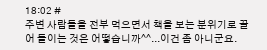18:02 #
주변 사람들을 전부 먹으면서 책을 보는 분위기로 끌어 들이는 것은 어떻습니까^^...이건 좀 아니군요.